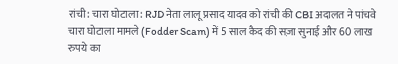रांची: चारा घोटाला: RJD नेता लालू प्रसाद यादव को रांची की CBI अदालत ने पांचवे चारा घोटाला मामले (Fodder Scam) में 5 साल कैद की सज़ा सुनाई और 60 लाख रुपये का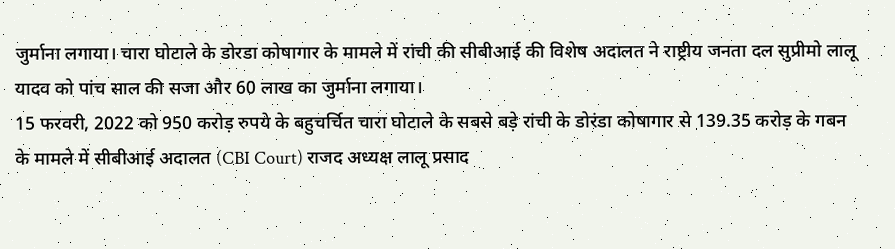जुर्माना लगाया। चारा घोटाले के डोरडा कोषागार के मामले में रांची की सीबीआई की विशेष अदालत ने राष्ट्रीय जनता दल सुप्रीमो लालू यादव को पांच साल की सजा और 60 लाख का जुर्माना लगाया।
15 फरवरी, 2022 को 950 करोड़ रुपये के बहुचर्चित चारा घोटाले के सबसे बड़े रांची के डोरंडा कोषागार से 139.35 करोड़ के गबन के मामले में सीबीआई अदालत (CBI Court) राजद अध्यक्ष लालू प्रसाद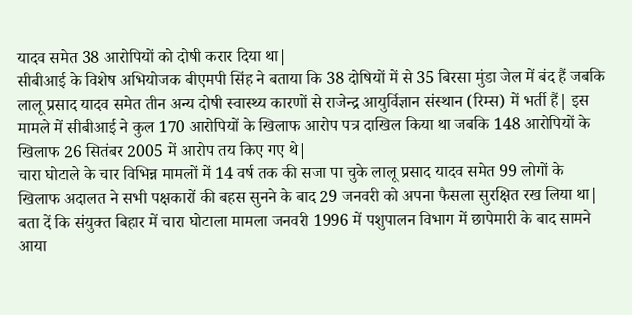यादव समेत 38 आरोपियों को दोषी करार दिया था|
सीबीआई के विशेष अभियोजक बीएमपी सिंह ने बताया कि 38 दोषियों में से 35 बिरसा मुंडा जेल में बंद हैं जबकि लालू प्रसाद यादव समेत तीन अन्य दोषी स्वास्थ्य कारणों से राजेन्द्र आयुर्विज्ञान संस्थान (रिम्स) में भर्ती हैं| इस मामले में सीबीआई ने कुल 170 आरोपियों के खिलाफ आरोप पत्र दाखिल किया था जबकि 148 आरोपियों के खिलाफ 26 सितंबर 2005 में आरोप तय किए गए थे|
चारा घोटाले के चार विभिन्न मामलों में 14 वर्ष तक की सजा पा चुके लालू प्रसाद यादव समेत 99 लोगों के खिलाफ अदालत ने सभी पक्षकारों की बहस सुनने के बाद 29 जनवरी को अपना फैसला सुरक्षित रख लिया था|
बता दें कि संयुक्त बिहार में चारा घोटाला मामला जनवरी 1996 में पशुपालन विभाग में छापेमारी के बाद सामने आया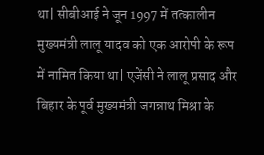था| सीबीआई ने जून 1997 में तत्कालीन मुख्यमंत्री लालू यादव को एक आरोपी के रूप में नामित किया था| एजेंसी ने लालू प्रसाद और बिहार के पूर्व मुख्यमंत्री जगन्नाथ मिश्रा के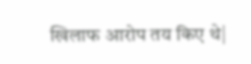खिलाफ आरोप तय किए थे|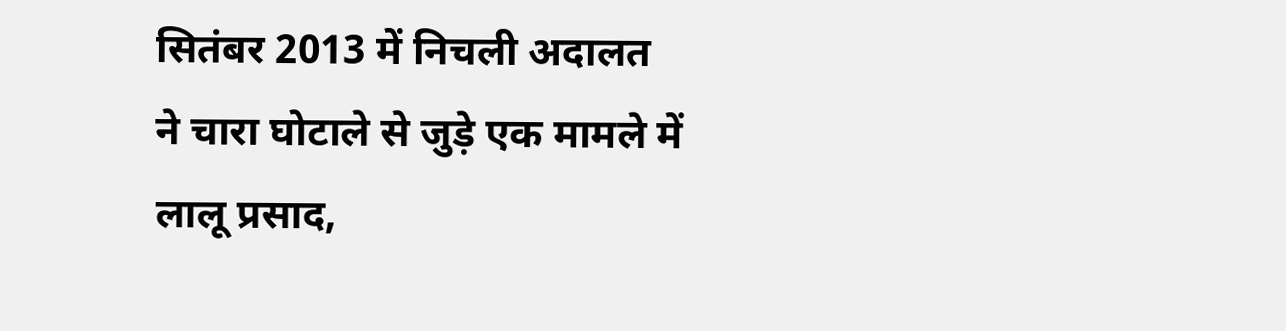सितंबर 2013 में निचली अदालत ने चारा घोटाले से जुड़े एक मामले में लालू प्रसाद,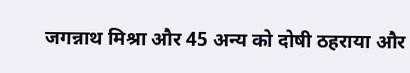जगन्नाथ मिश्रा और 45 अन्य को दोषी ठहराया और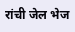रांची जेल भेज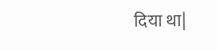दिया था|